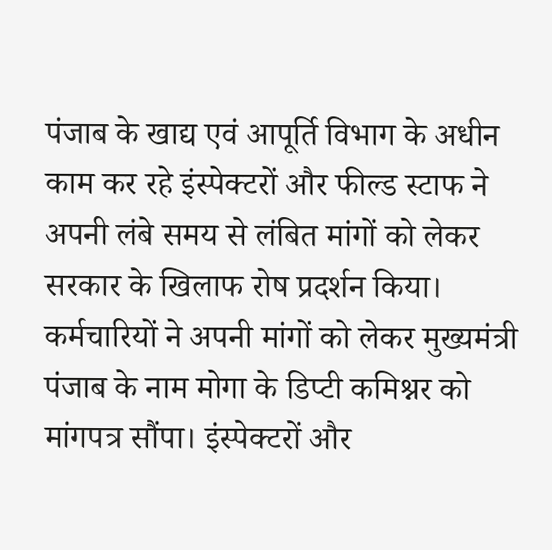पंजाब के खाद्य एवं आपूर्ति विभाग के अधीन काम कर रहे इंस्पेक्टरों और फील्ड स्टाफ ने अपनी लंबे समय से लंबित मांगों को लेकर सरकार के खिलाफ रोष प्रदर्शन किया। कर्मचारियों ने अपनी मांगों को लेकर मुख्यमंत्री पंजाब के नाम मोगा के डिप्टी कमिश्नर को मांगपत्र सौंपा। इंस्पेक्टरों और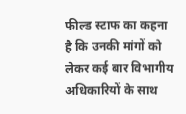फील्ड स्टाफ का कहना है कि उनकी मांगों को लेकर कई बार विभागीय अधिकारियों के साथ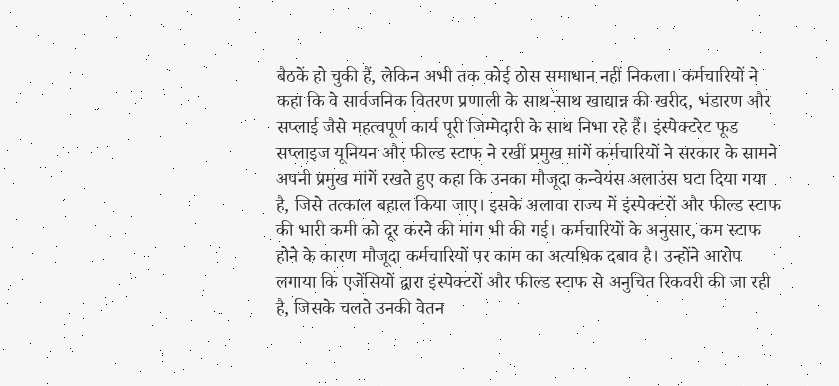बैठकें हो चुकी हैं, लेकिन अभी तक कोई ठोस समाधान नहीं निकला। कर्मचारियों ने कहा कि वे सार्वजनिक वितरण प्रणाली के साथ-साथ खाद्यान्न की खरीद, भंडारण और सप्लाई जैसे महत्वपूर्ण कार्य पूरी जिम्मेदारी के साथ निभा रहे हैं। इंस्पेक्टरेट फूड सप्लाइज यूनियन और फील्ड स्टाफ ने रखीं प्रमुख मांगें कर्मचारियों ने सरकार के सामने अपनी प्रमुख मांगें रखते हुए कहा कि उनका मौजूदा कन्वेयंस अलाउंस घटा दिया गया है, जिसे तत्काल बहाल किया जाए। इसके अलावा राज्य में इंस्पेक्टरों और फील्ड स्टाफ की भारी कमी को दूर करने की मांग भी की गई। कर्मचारियों के अनुसार, कम स्टाफ होने के कारण मौजूदा कर्मचारियों पर काम का अत्यधिक दबाव है। उन्होंने आरोप लगाया कि एजेंसियों द्वारा इंस्पेक्टरों और फील्ड स्टाफ से अनुचित रिकवरी की जा रही है, जिसके चलते उनकी वेतन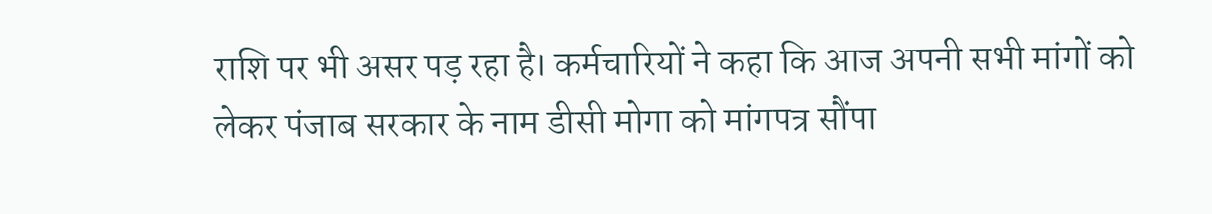राशि पर भी असर पड़ रहा है। कर्मचारियों ने कहा कि आज अपनी सभी मांगों को लेकर पंजाब सरकार के नाम डीसी मोगा को मांगपत्र सौंपा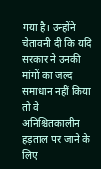गया है। उन्होंने चेतावनी दी कि यदि सरकार ने उनकी मांगों का जल्द समाधान नहीं किया तो वे अनिश्चितकालीन हड़ताल पर जाने के लिए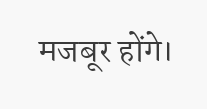मजबूर होंगे।